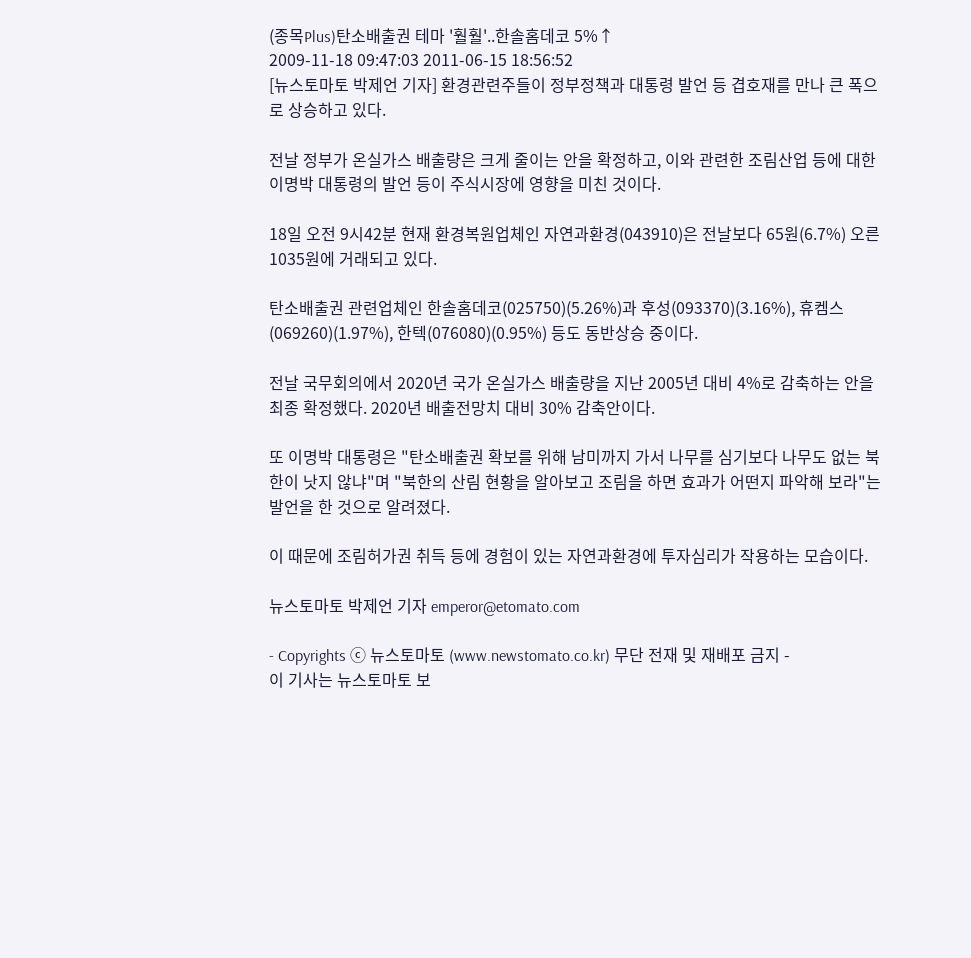(종목Plus)탄소배출권 테마 '훨훨'..한솔홈데코 5%↑
2009-11-18 09:47:03 2011-06-15 18:56:52
[뉴스토마토 박제언 기자] 환경관련주들이 정부정책과 대통령 발언 등 겹호재를 만나 큰 폭으로 상승하고 있다.

전날 정부가 온실가스 배출량은 크게 줄이는 안을 확정하고, 이와 관련한 조림산업 등에 대한 이명박 대통령의 발언 등이 주식시장에 영향을 미친 것이다.

18일 오전 9시42분 현재 환경복원업체인 자연과환경(043910)은 전날보다 65원(6.7%) 오른 1035원에 거래되고 있다.

탄소배출권 관련업체인 한솔홈데코(025750)(5.26%)과 후성(093370)(3.16%), 휴켐스(069260)(1.97%), 한텍(076080)(0.95%) 등도 동반상승 중이다.

전날 국무회의에서 2020년 국가 온실가스 배출량을 지난 2005년 대비 4%로 감축하는 안을 최종 확정했다. 2020년 배출전망치 대비 30% 감축안이다.

또 이명박 대통령은 "탄소배출권 확보를 위해 남미까지 가서 나무를 심기보다 나무도 없는 북한이 낫지 않냐"며 "북한의 산림 현황을 알아보고 조림을 하면 효과가 어떤지 파악해 보라"는 발언을 한 것으로 알려졌다.

이 때문에 조림허가권 취득 등에 경험이 있는 자연과환경에 투자심리가 작용하는 모습이다.

뉴스토마토 박제언 기자 emperor@etomato.com

- Copyrights ⓒ 뉴스토마토 (www.newstomato.co.kr) 무단 전재 및 재배포 금지 -
이 기사는 뉴스토마토 보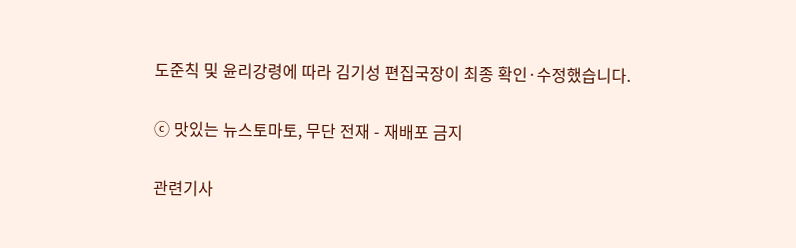도준칙 및 윤리강령에 따라 김기성 편집국장이 최종 확인·수정했습니다.

ⓒ 맛있는 뉴스토마토, 무단 전재 - 재배포 금지

관련기사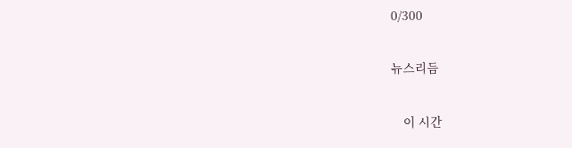0/300

뉴스리듬

    이 시간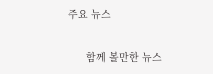주요 뉴스

      함께 볼만한 뉴스